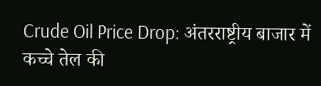Crude Oil Price Drop: अंतरराष्ट्रीय बाजार में कच्चे तेल की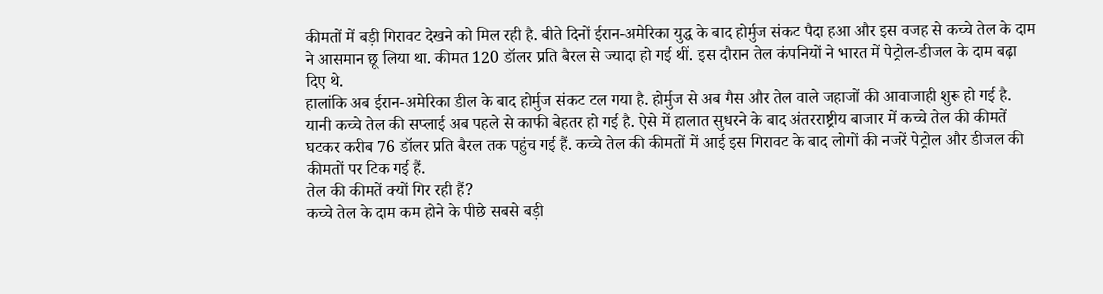कीमतों में बड़ी गिरावट देखने को मिल रही है. बीते दिनों ईरान-अमेरिका युद्ध के बाद होर्मुज संकट पैदा हआ और इस वजह से कच्चे तेल के दाम ने आसमान छू लिया था. कीमत 120 डॉलर प्रति बैरल से ज्यादा हो गई थीं. इस दौरान तेल कंपनियों ने भारत में पेट्रोल-डीजल के दाम बढ़ा दिए थे.
हालांकि अब ईरान-अमेरिका डील के बाद होर्मुज संकट टल गया है. होर्मुज से अब गैस और तेल वाले जहाजों की आवाजाही शुरू हो गई है. यानी कच्चे तेल की सप्लाई अब पहले से काफी बेहतर हो गई है. ऐसे में हालात सुधरने के बाद अंतरराष्ट्रीय बाजार में कच्चे तेल की कीमतें घटकर करीब 76 डॉलर प्रति बैरल तक पहुंच गई हैं. कच्चे तेल की कीमतों में आई इस गिरावट के बाद लोगों की नजरें पेट्रोल और डीजल की कीमतों पर टिक गई हैं.
तेल की कीमतें क्यों गिर रही हैं?
कच्चे तेल के दाम कम होने के पीछे सबसे बड़ी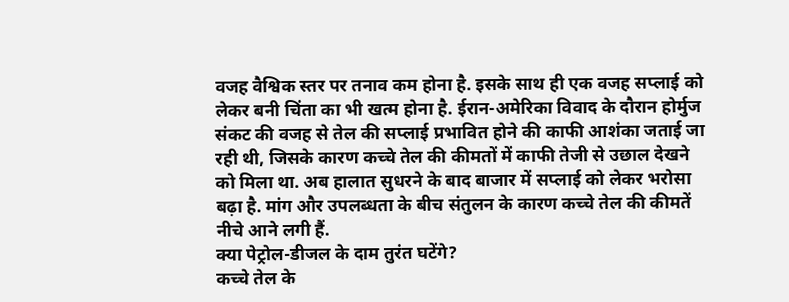वजह वैश्विक स्तर पर तनाव कम होना है. इसके साथ ही एक वजह सप्लाई को लेकर बनी चिंता का भी खत्म होना है. ईरान-अमेरिका विवाद के दौरान होर्मुज संकट की वजह से तेल की सप्लाई प्रभावित होने की काफी आशंका जताई जा रही थी, जिसके कारण कच्चे तेल की कीमतों में काफी तेजी से उछाल देखने को मिला था. अब हालात सुधरने के बाद बाजार में सप्लाई को लेकर भरोसा बढ़ा है. मांग और उपलब्धता के बीच संतुलन के कारण कच्चे तेल की कीमतें नीचे आने लगी हैं.
क्या पेट्रोल-डीजल के दाम तुरंत घटेंगे?
कच्चे तेल के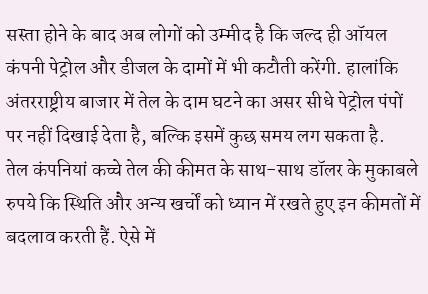सस्ता होने के बाद अब लोगों को उम्मीद है कि जल्द ही ऑयल कंपनी पेट्रोल और डीजल के दामों में भी कटौती करेंगी. हालांकि अंतरराष्ट्रीय बाजार में तेल के दाम घटने का असर सीधे पेट्रोल पंपों पर नहीं दिखाई देता है, बल्कि इसमें कुछ समय लग सकता है.
तेल कंपनियां कच्चे तेल की कीमत के साथ-साथ डॉलर के मुकाबले रुपये कि स्थिति और अन्य खर्चों को ध्यान में रखते हुए इन कीमतों में बदलाव करती हैं. ऐसे में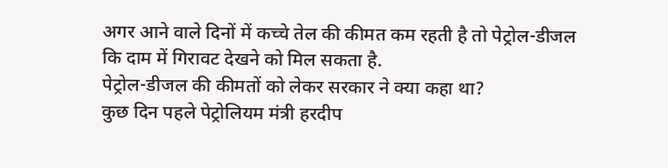अगर आने वाले दिनों में कच्चे तेल की कीमत कम रहती है तो पेट्रोल-डीजल कि दाम में गिरावट देखने को मिल सकता है.
पेट्रोल-डीजल की कीमतों को लेकर सरकार ने क्या कहा था?
कुछ दिन पहले पेट्रोलियम मंत्री हरदीप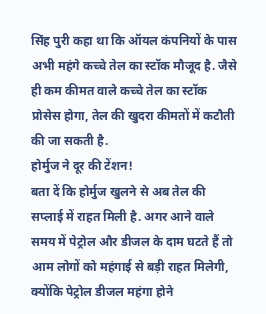सिंह पुरी कहा था कि ऑयल कंपनियों के पास अभी महंगे कच्चे तेल का स्टॉक मौजूद है. जैसे ही कम कीमत वाले कच्चे तेल का स्टॉक प्रोसेस होगा, तेल की खुदरा कीमतों में कटौती की जा सकती है.
होर्मुज ने दूर की टेंशन!
बता दें कि होर्मुज खुलने से अब तेल की सप्लाई में राहत मिली है. अगर आने वाले समय में पेट्रोल और डीजल के दाम घटते हैं तो आम लोगों को महंगाई से बड़ी राहत मिलेगी, क्योंकि पेट्रोल डीजल महंगा होने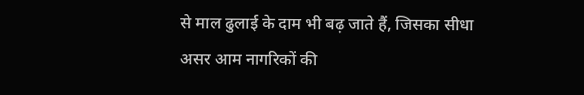से माल ढुलाई के दाम भी बढ़ जाते हैं, जिसका सीधा असर आम नागरिकों की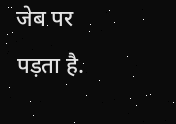जेब पर पड़ता है.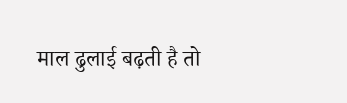माल ढुलाई बढ़ती है तो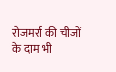रोजमर्रा की चीजों के दाम भी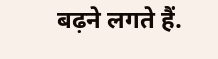बढ़ने लगते हैं.